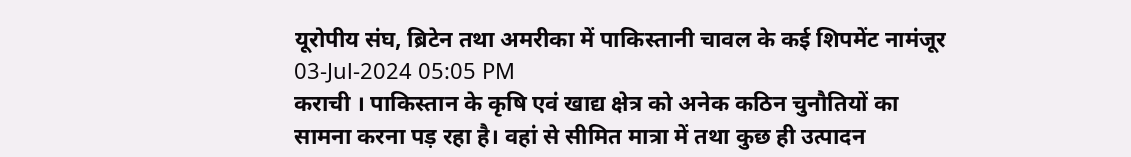यूरोपीय संघ, ब्रिटेन तथा अमरीका में पाकिस्तानी चावल के कई शिपमेंट नामंजूर
03-Jul-2024 05:05 PM
कराची । पाकिस्तान के कृषि एवं खाद्य क्षेत्र को अनेक कठिन चुनौतियों का सामना करना पड़ रहा है। वहां से सीमित मात्रा में तथा कुछ ही उत्पादन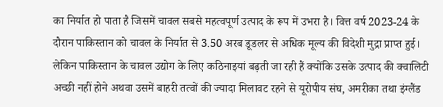का निर्यात हो पाता है जिसमें चावल सबसे महत्वपूर्ण उत्पाद के रूप में उभरा है। वित्त वर्ष 2023-24 के दौरान पाकिस्तान को चावल के निर्यात से 3.50 अरब डूडलर से अधिक मूल्य की विदेशी मुद्रा प्राप्त हुई।
लेकिन पाकिस्तान के चावल उद्योग के लिए कठिनाइयां बढ़ती जा रही हैं क्योंकि उसके उत्पाद की क्वालिटी अच्छी नहीं होने अथवा उसमें बाहरी तत्वों की ज्यादा मिलावट रहने से यूरोपीय संघ, अमरीका तथा इंग्लैंड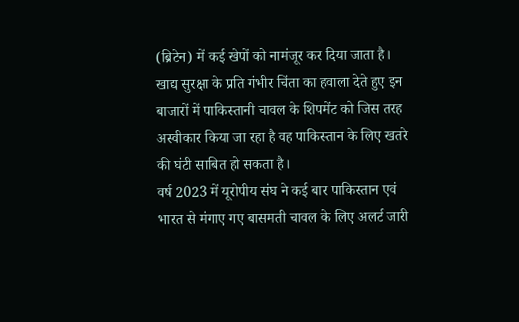(ब्रिटेन) में कई खेपों को नामंजूर कर दिया जाता है।
खाद्य सुरक्षा के प्रति गंभीर चिंता का हवाला देते हुए इन बाजारों में पाकिस्तानी चावल के शिपमेंट को जिस तरह अस्वीकार किया जा रहा है वह पाकिस्तान के लिए खतरे की घंटी साबित हो सकता है।
वर्ष 2023 में यूरोपीय संघ ने कई बार पाकिस्तान एवं भारत से मंगाए गए बासमती चावल के लिए अलर्ट जारी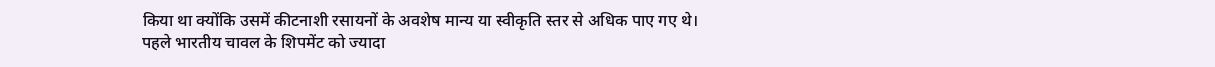किया था क्योंकि उसमें कीटनाशी रसायनों के अवशेष मान्य या स्वीकृति स्तर से अधिक पाए गए थे।
पहले भारतीय चावल के शिपमेंट को ज्यादा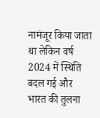नामंजूर किया जाता था लेकिन वर्ष 2024 में स्थिति बदल गई और भारत की तुलना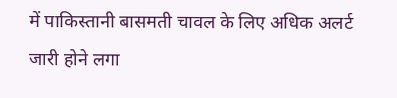में पाकिस्तानी बासमती चावल के लिए अधिक अलर्ट जारी होने लगा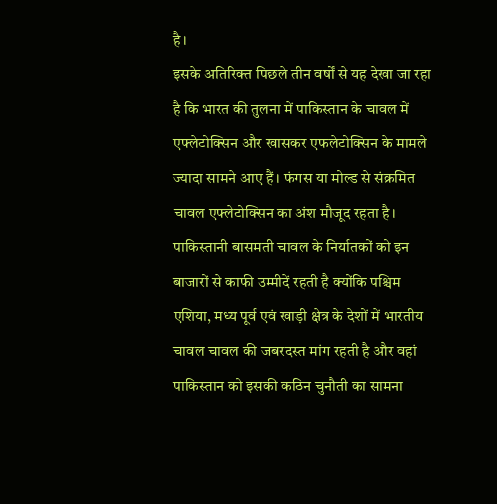है।
इसके अतिरिक्त पिछले तीन वर्षों से यह देखा जा रहा है कि भारत की तुलना में पाकिस्तान के चावल में एफ्लेटोक्सिन और खासकर एफलेटोक्सिन के मामले ज्यादा सामने आए हैं। फंगस या मोल्ड से संक्रमित चावल एफ्लेटोक्सिन का अंश मौजूद रहता है।
पाकिस्तानी बासमती चावल के निर्यातकों को इन बाजारों से काफी उम्मीदें रहती है क्योंकि पश्चिम एशिया, मध्य पूर्व एवं खाड़ी क्षेत्र के देशों में भारतीय चावल चावल की जबरदस्त मांग रहती है और वहां पाकिस्तान को इसकी कठिन चुनौती का सामना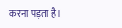करना पड़ता है।